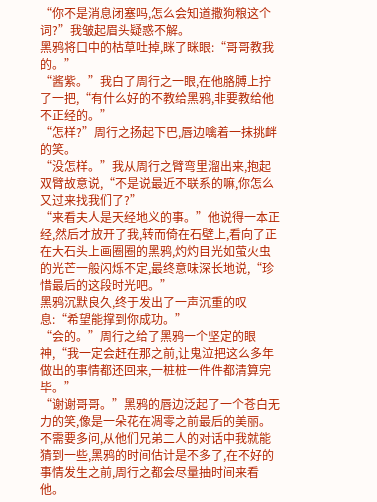“你不是消息闭塞吗,怎么会知道撒狗粮这个词?”我皱起眉头疑惑不解。
黑鸦将口中的枯草吐掉,眯了眯眼:“哥哥教我的。”
“酱紫。”我白了周行之一眼,在他胳膊上拧了一把,“有什么好的不教给黑鸦,非要教给他不正经的。”
“怎样?”周行之扬起下巴,唇边噙着一抹挑衅的笑。
“没怎样。”我从周行之臂弯里溜出来,抱起双臂故意说,“不是说最近不联系的嘛,你怎么又过来找我们了?”
“来看夫人是天经地义的事。”他说得一本正经,然后才放开了我,转而倚在石壁上,看向了正在大石头上画圈圈的黑鸦,灼灼目光如萤火虫的光芒一般闪烁不定,最终意味深长地说,“珍惜最后的这段时光吧。”
黑鸦沉默良久,终于发出了一声沉重的叹息:“希望能撑到你成功。”
“会的。”周行之给了黑鸦一个坚定的眼神,“我一定会赶在那之前,让鬼泣把这么多年做出的事情都还回来,一桩桩一件件都清算完毕。”
“谢谢哥哥。”黑鸦的唇边泛起了一个苍白无力的笑,像是一朵花在凋零之前最后的美丽。
不需要多问,从他们兄弟二人的对话中我就能猜到一些,黑鸦的时间估计是不多了,在不好的事情发生之前,周行之都会尽量抽时间来看他。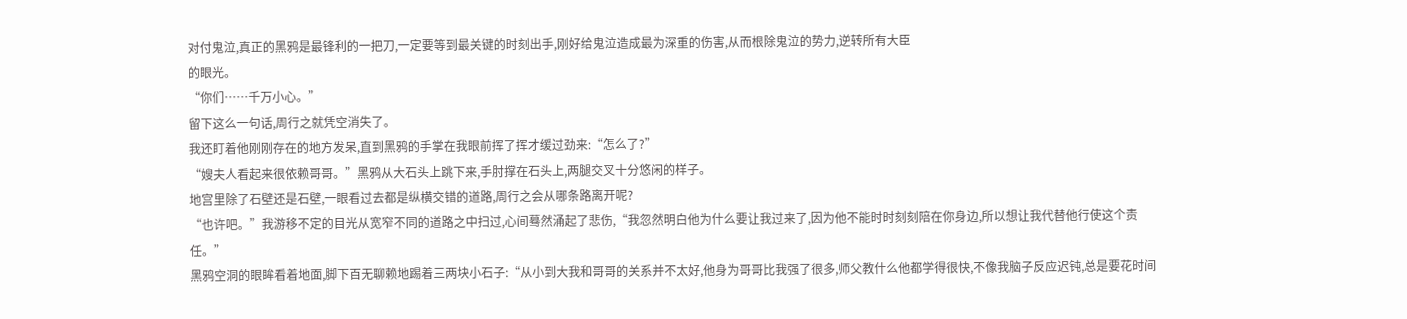对付鬼泣,真正的黑鸦是最锋利的一把刀,一定要等到最关键的时刻出手,刚好给鬼泣造成最为深重的伤害,从而根除鬼泣的势力,逆转所有大臣
的眼光。
“你们……千万小心。”
留下这么一句话,周行之就凭空消失了。
我还盯着他刚刚存在的地方发呆,直到黑鸦的手掌在我眼前挥了挥才缓过劲来:“怎么了?”
“嫂夫人看起来很依赖哥哥。”黑鸦从大石头上跳下来,手肘撑在石头上,两腿交叉十分悠闲的样子。
地宫里除了石壁还是石壁,一眼看过去都是纵横交错的道路,周行之会从哪条路离开呢?
“也许吧。”我游移不定的目光从宽窄不同的道路之中扫过,心间蓦然涌起了悲伤,“我忽然明白他为什么要让我过来了,因为他不能时时刻刻陪在你身边,所以想让我代替他行使这个责任。”
黑鸦空洞的眼眸看着地面,脚下百无聊赖地踢着三两块小石子:“从小到大我和哥哥的关系并不太好,他身为哥哥比我强了很多,师父教什么他都学得很快,不像我脑子反应迟钝,总是要花时间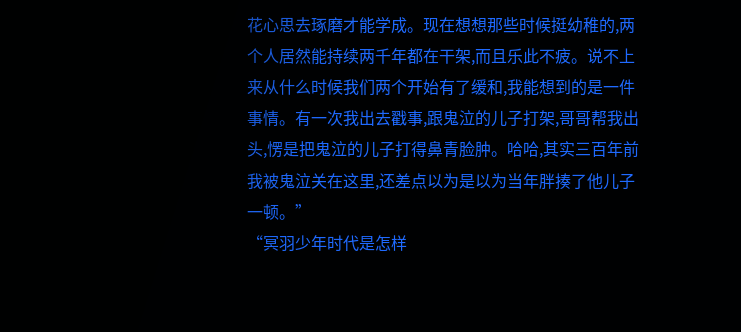花心思去琢磨才能学成。现在想想那些时候挺幼稚的,两个人居然能持续两千年都在干架,而且乐此不疲。说不上来从什么时候我们两个开始有了缓和,我能想到的是一件事情。有一次我出去戳事,跟鬼泣的儿子打架,哥哥帮我出头,愣是把鬼泣的儿子打得鼻青脸肿。哈哈,其实三百年前我被鬼泣关在这里,还差点以为是以为当年胖揍了他儿子一顿。”
“冥羽少年时代是怎样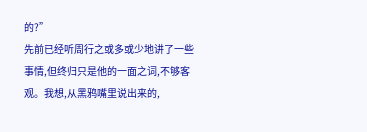的?”
先前已经听周行之或多或少地讲了一些事情,但终归只是他的一面之词,不够客观。我想,从黑鸦嘴里说出来的,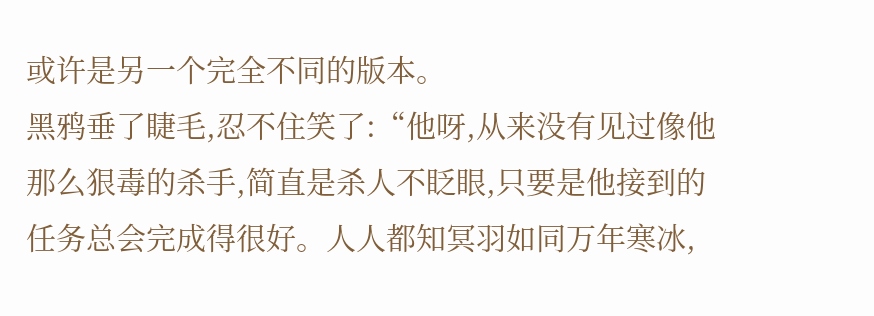或许是另一个完全不同的版本。
黑鸦垂了睫毛,忍不住笑了:“他呀,从来没有见过像他那么狠毒的杀手,简直是杀人不眨眼,只要是他接到的任务总会完成得很好。人人都知冥羽如同万年寒冰,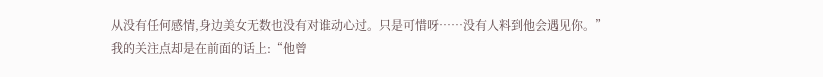从没有任何感情,身边美女无数也没有对谁动心过。只是可惜呀……没有人料到他会遇见你。”
我的关注点却是在前面的话上:“他曾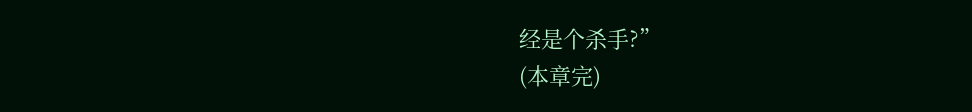经是个杀手?”
(本章完)